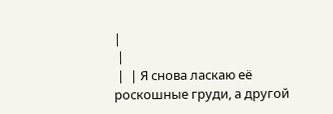|
 |
 |  | Я снова ласкаю её роскошные груди, а другой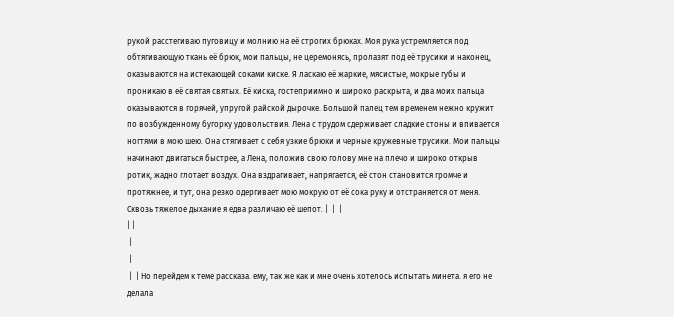рукой расстегиваю пуговицу и молнию на её строгих брюках. Моя рука устремляется под обтягивающую ткань её брюк, мои пальцы, не церемонясь, пролазят под её трусики и наконец, оказываются на истекающей соками киске. Я ласкаю её жаркие, мясистые, мокрые губы и проникаю в её святая святых. Её киска, гостеприимно и широко раскрыта, и два моих пальца оказываются в горячей, упругой райской дырочке. Большой палец тем временем нежно кружит по возбужденному бугорку удовольствия. Лена с трудом сдерживает сладкие стоны и впивается ногтями в мою шею. Она стягивает с себя узкие брюки и черные кружевные трусики. Мои пальцы начинают двигаться быстрее, а Лена, положив свою голову мне на плечо и широко открыв ротик, жадно глотает воздух. Она вздрагивает, напрягается, её стон становится громче и протяжнее, и тут, она резко одергивает мою мокрую от её сока руку и отстраняется от меня. Сквозь тяжелое дыхание я едва различаю её шепот. |  |  |
| |
 |
 |
 |  | Но перейдем к теме рассказа. ему, так же как и мне очень хотелось испытать минета. я его не делала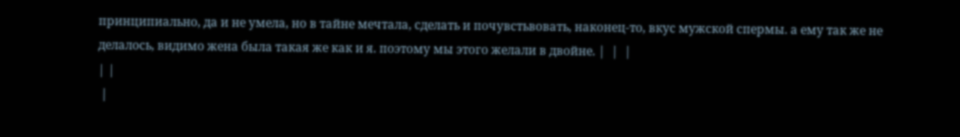принципиально, да и не умела, но в тайне мечтала, сделать и почувстьвовать, наконец-то, вкус мужской спермы. а ему так же не делалось, видимо жена была такая же как и я. поэтому мы этого желали в двойне. |  |  |
| |
 |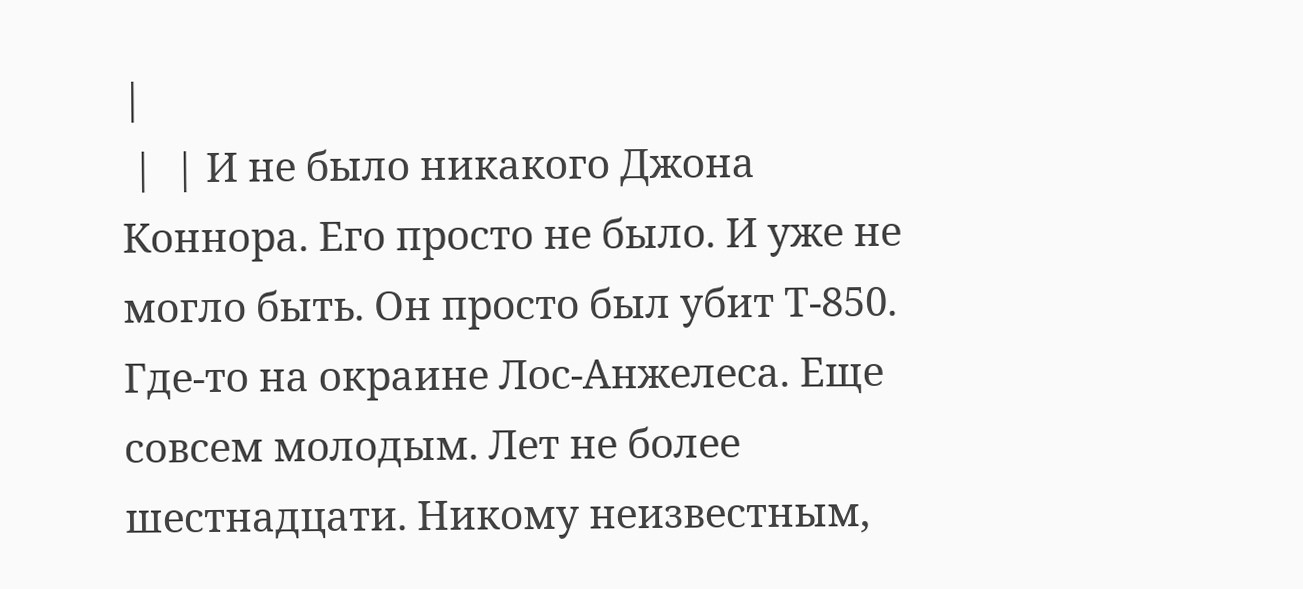|
 |  | И не было никакого Джона Коннора. Его просто не было. И уже не могло быть. Он просто был убит Т-850. Где-то на окраине Лос-Анжелеса. Еще совсем молодым. Лет не более шестнадцати. Никому неизвестным,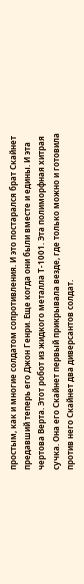простым, как и многие солдатом сопротивления. И это постарался брат Скайнет предавший теперь его Джон Генри. Еще когда они были вместе и едины. И эта чертова Верта. Этот робот из жидкого металла Т-1001. Эта полиморфная хитрая сучка. Она его Скайнет первый прикрывала везде, где только можно и готовила против него Скайнет два диверсантов солдат.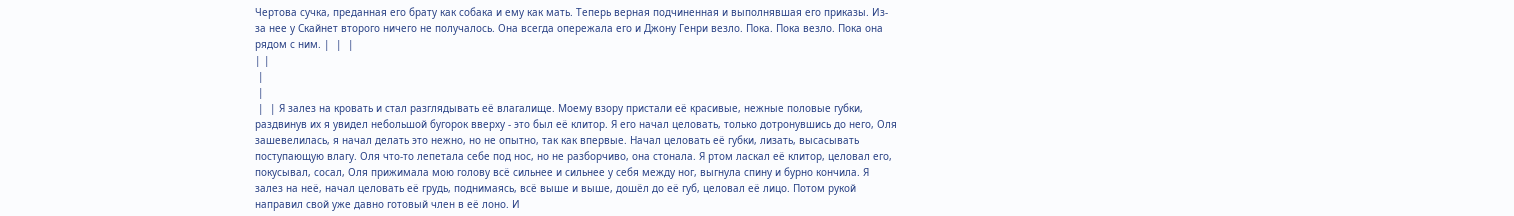Чертова сучка, преданная его брату как собака и ему как мать. Теперь верная подчиненная и выполнявшая его приказы. Из-за нее у Скайнет второго ничего не получалось. Она всегда опережала его и Джону Генри везло. Пока. Пока везло. Пока она рядом с ним. |  |  |
| |
 |
 |
 |  | Я залез на кровать и стал разглядывать её влагалище. Моему взору пристали её красивые, нежные половые губки, раздвинув их я увидел небольшой бугорок вверху - это был её клитор. Я его начал целовать, только дотронувшись до него, Оля зашевелилась, я начал делать это нежно, но не опытно, так как впервые. Начал целовать её губки, лизать, высасывать поступающую влагу. Оля что-то лепетала себе под нос, но не разборчиво, она стонала. Я ртом ласкал её клитор, целовал его, покусывал, сосал, Оля прижимала мою голову всё сильнее и сильнее у себя между ног, выгнула спину и бурно кончила. Я залез на неё, начал целовать её грудь, поднимаясь, всё выше и выше, дошёл до её губ, целовал её лицо. Потом рукой направил свой уже давно готовый член в её лоно. И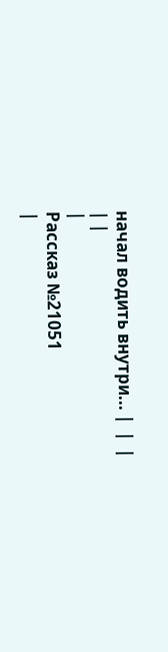начал водить внутри... |  |  |
| |
|
Рассказ №21051
|